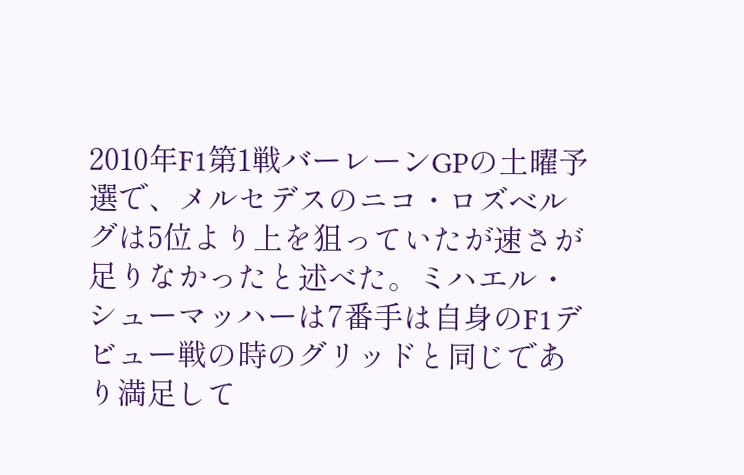2010年F1第1戦バーレーンGPの土曜予選で、メルセデスのニコ・ロズベルグは5位より上を狙っていたが速さが足りなかったと述べた。ミハエル・シューマッハーは7番手は自身のF1デビュー戦の時のグリッドと同じであり満足して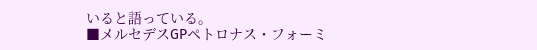いると語っている。
■メルセデスGPペトロナス・フォーミ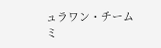ュラワン・チーム
ミ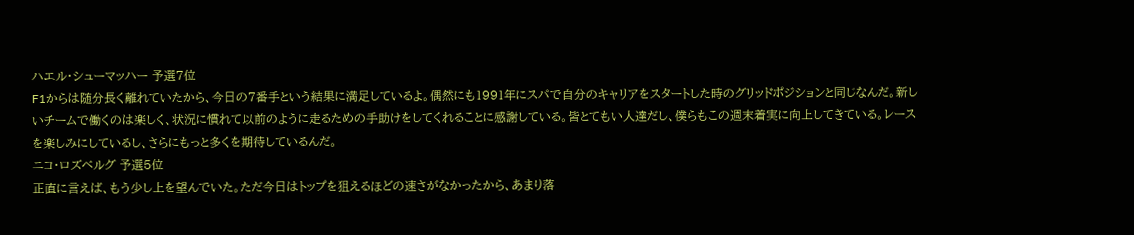ハエル・シューマッハー 予選7位
F1からは随分長く離れていたから、今日の7番手という結果に満足しているよ。偶然にも1991年にスパで自分のキャリアをスタートした時のグリッドポジションと同じなんだ。新しいチームで働くのは楽しく、状況に慣れて以前のように走るための手助けをしてくれることに感謝している。皆とてもい人達だし、僕らもこの週末着実に向上してきている。レースを楽しみにしているし、さらにもっと多くを期待しているんだ。
ニコ・ロズベルグ 予選5位
正直に言えば、もう少し上を望んでいた。ただ今日はトップを狙えるほどの速さがなかったから、あまり落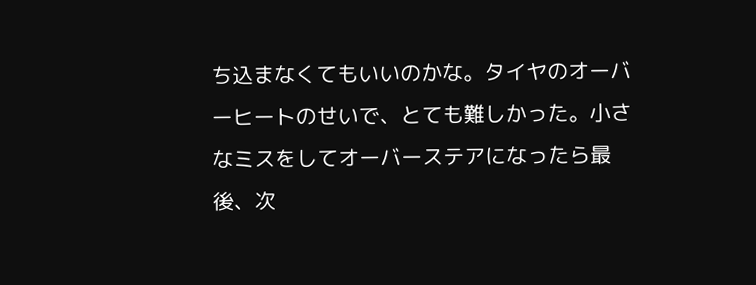ち込まなくてもいいのかな。タイヤのオーバーヒートのせいで、とても難しかった。小さなミスをしてオーバーステアになったら最後、次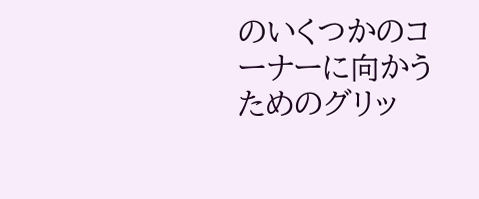のいくつかのコーナーに向かうためのグリッ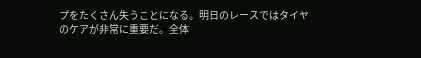プをたくさん失うことになる。明日のレースではタイヤのケアが非常に重要だ。全体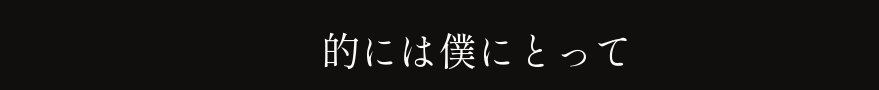的には僕にとって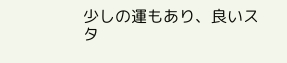少しの運もあり、良いスタ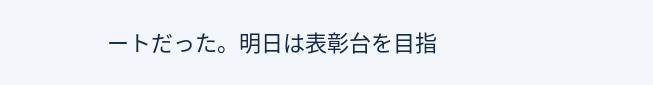ートだった。明日は表彰台を目指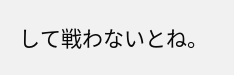して戦わないとね。